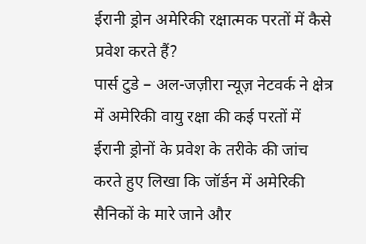ईरानी ड्रोन अमेरिकी रक्षात्मक परतों में कैसे प्रवेश करते हैं?
पार्स टुडे – अल-जज़ीरा न्यूज़ नेटवर्क ने क्षेत्र में अमेरिकी वायु रक्षा की कई परतों में ईरानी ड्रोनों के प्रवेश के तरीके की जांच करते हुए लिखा कि जॉर्डन में अमेरिकी सैनिकों के मारे जाने और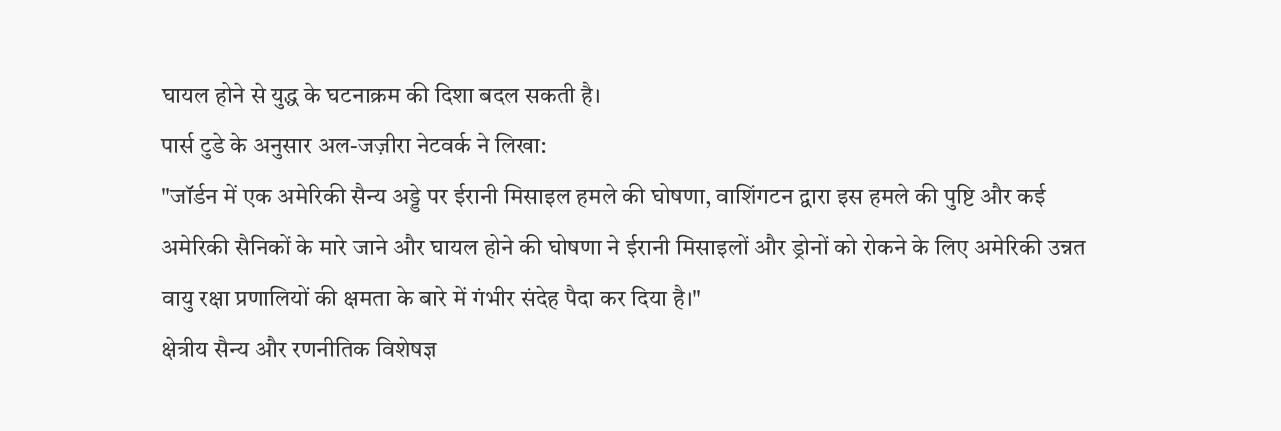घायल होने से युद्ध के घटनाक्रम की दिशा बदल सकती है।
पार्स टुडे के अनुसार अल-जज़ीरा नेटवर्क ने लिखा:
"जॉर्डन में एक अमेरिकी सैन्य अड्डे पर ईरानी मिसाइल हमले की घोषणा, वाशिंगटन द्वारा इस हमले की पुष्टि और कई अमेरिकी सैनिकों के मारे जाने और घायल होने की घोषणा ने ईरानी मिसाइलों और ड्रोनों को रोकने के लिए अमेरिकी उन्नत वायु रक्षा प्रणालियों की क्षमता के बारे में गंभीर संदेह पैदा कर दिया है।"
क्षेत्रीय सैन्य और रणनीतिक विशेषज्ञ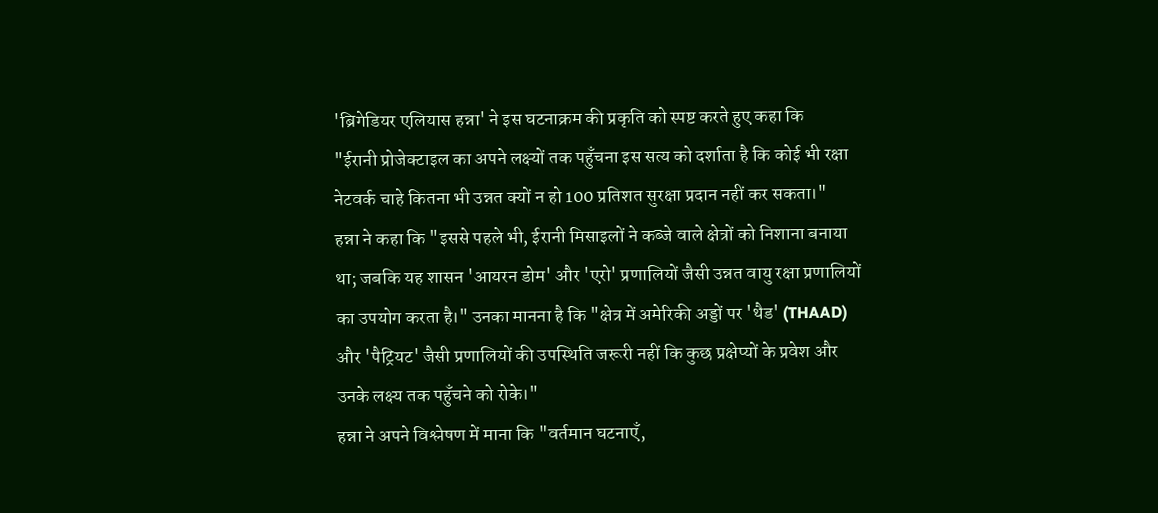'ब्रिगेडियर एलियास हन्ना' ने इस घटनाक्रम की प्रकृति को स्पष्ट करते हुए कहा कि
"ईरानी प्रोजेक्टाइल का अपने लक्ष्यों तक पहुँचना इस सत्य को दर्शाता है कि कोई भी रक्षा नेटवर्क चाहे कितना भी उन्नत क्यों न हो 100 प्रतिशत सुरक्षा प्रदान नहीं कर सकता।"
हन्ना ने कहा कि "इससे पहले भी, ईरानी मिसाइलों ने कब्जे वाले क्षेत्रों को निशाना बनाया था; जबकि यह शासन 'आयरन डोम' और 'एरो' प्रणालियों जैसी उन्नत वायु रक्षा प्रणालियों का उपयोग करता है।" उनका मानना है कि "क्षेत्र में अमेरिकी अड्डों पर 'थैड' (THAAD) और 'पैट्रियट' जैसी प्रणालियों की उपस्थिति जरूरी नहीं कि कुछ प्रक्षेप्यों के प्रवेश और उनके लक्ष्य तक पहुँचने को रोके।"
हन्ना ने अपने विश्लेषण में माना कि "वर्तमान घटनाएँ,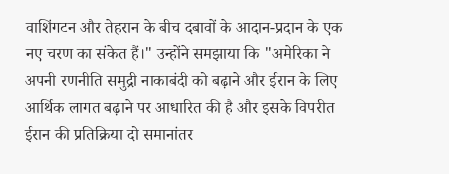वाशिंगटन और तेहरान के बीच दबावों के आदान-प्रदान के एक नए चरण का संकेत हैं।" उन्होंने समझाया कि "अमेरिका ने अपनी रणनीति समुद्री नाकाबंदी को बढ़ाने और ईरान के लिए आर्थिक लागत बढ़ाने पर आधारित की है और इसके विपरीत ईरान की प्रतिक्रिया दो समानांतर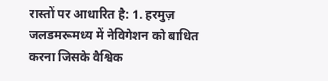रास्तों पर आधारित है: 1. हरमुज़ जलडमरूमध्य में नेविगेशन को बाधित करना जिसके वैश्विक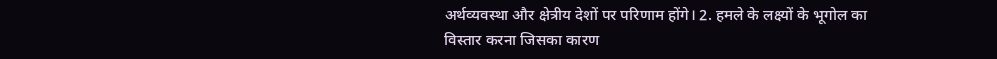अर्थव्यवस्था और क्षेत्रीय देशों पर परिणाम होंगे। 2. हमले के लक्ष्यों के भूगोल का विस्तार करना जिसका कारण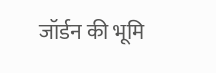जॉर्डन की भूमि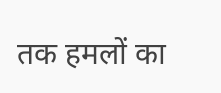तक हमलों का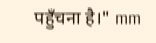पहुँचना है।" mm